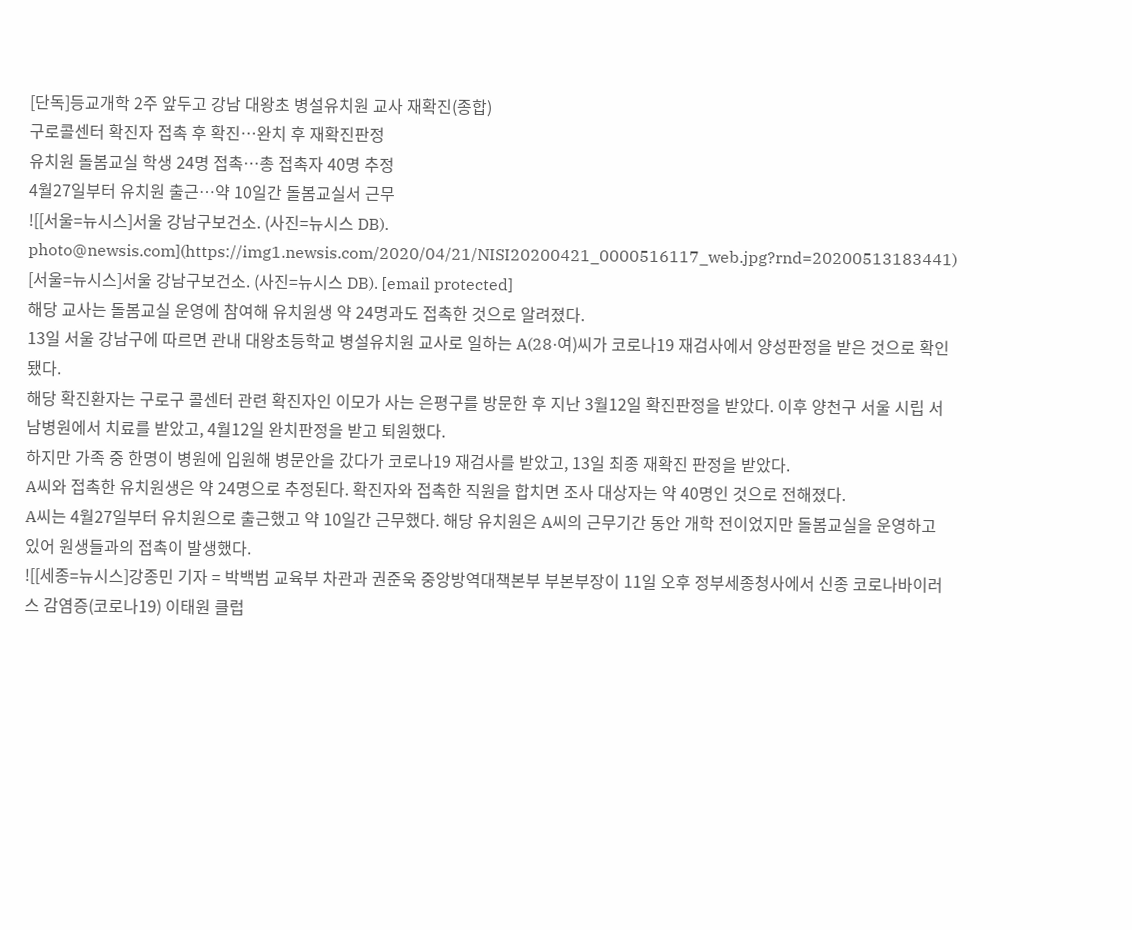[단독]등교개학 2주 앞두고 강남 대왕초 병설유치원 교사 재확진(종합)
구로콜센터 확진자 접촉 후 확진…완치 후 재확진판정
유치원 돌봄교실 학생 24명 접촉…총 접촉자 40명 추정
4월27일부터 유치원 출근…약 10일간 돌봄교실서 근무
![[서울=뉴시스]서울 강남구보건소. (사진=뉴시스 DB). photo@newsis.com](https://img1.newsis.com/2020/04/21/NISI20200421_0000516117_web.jpg?rnd=20200513183441)
[서울=뉴시스]서울 강남구보건소. (사진=뉴시스 DB). [email protected]
해당 교사는 돌봄교실 운영에 참여해 유치원생 약 24명과도 접촉한 것으로 알려졌다.
13일 서울 강남구에 따르면 관내 대왕초등학교 병설유치원 교사로 일하는 A(28·여)씨가 코로나19 재검사에서 양성판정을 받은 것으로 확인됐다.
해당 확진환자는 구로구 콜센터 관련 확진자인 이모가 사는 은평구를 방문한 후 지난 3월12일 확진판정을 받았다. 이후 양천구 서울 시립 서남병원에서 치료를 받았고, 4월12일 완치판정을 받고 퇴원했다.
하지만 가족 중 한명이 병원에 입원해 병문안을 갔다가 코로나19 재검사를 받았고, 13일 최종 재확진 판정을 받았다.
A씨와 접촉한 유치원생은 약 24명으로 추정된다. 확진자와 접촉한 직원을 합치면 조사 대상자는 약 40명인 것으로 전해졌다.
A씨는 4월27일부터 유치원으로 출근했고 약 10일간 근무했다. 해당 유치원은 A씨의 근무기간 동안 개학 전이었지만 돌봄교실을 운영하고 있어 원생들과의 접촉이 발생했다.
![[세종=뉴시스]강종민 기자 = 박백범 교육부 차관과 권준욱 중앙방역대책본부 부본부장이 11일 오후 정부세종청사에서 신종 코로나바이러스 감염증(코로나19) 이태원 클럽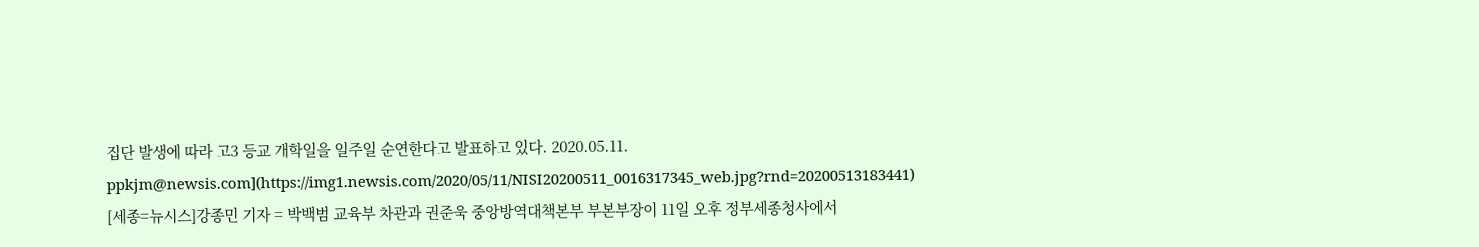집단 발생에 따라 고3 등교 개학일을 일주일 순연한다고 발표하고 있다. 2020.05.11. ppkjm@newsis.com](https://img1.newsis.com/2020/05/11/NISI20200511_0016317345_web.jpg?rnd=20200513183441)
[세종=뉴시스]강종민 기자 = 박백범 교육부 차관과 권준욱 중앙방역대책본부 부본부장이 11일 오후 정부세종청사에서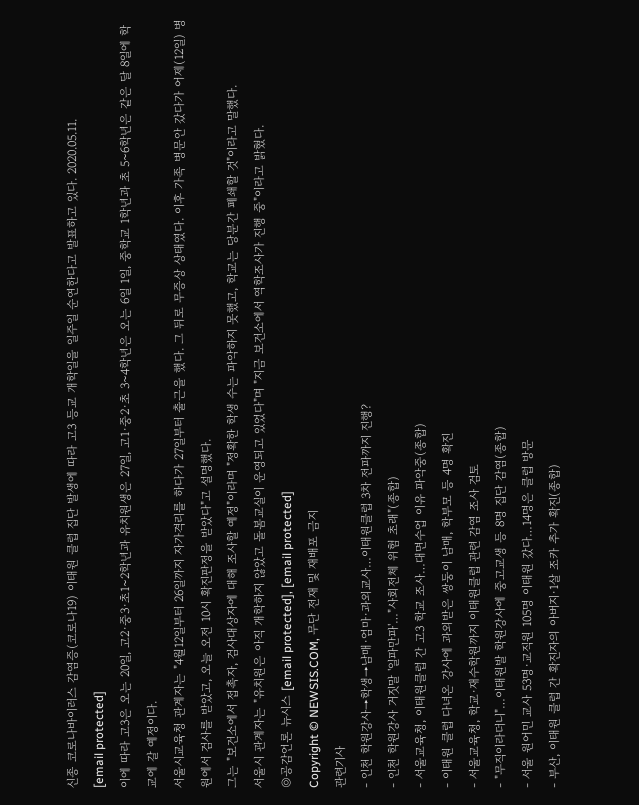신종 코로나바이러스 감염증(코로나19) 이태원 클럽 집단 발생에 따라 고3 등교 개학일을 일주일 순연한다고 발표하고 있다. 2020.05.11.
[email protected]
이에 따라 고3은 오는 20일, 고2·중3·초1~2학년과 유치원생은 27일, 고1·중2·초 3~4학년은 오는 6일 1일, 중학교 1학년과 초 5~6학년은 같은 달 8일에 학교에 갈 예정이다.
서울시교육청 관계자는 "4월12일부터 26일까지 자가격리를 하다가 27일부터 출근을 했다. 그 뒤로 무증상 상태였다. 이후 가족 병문안 갔다가 어제(12일) 병원에서 검사를 받았고, 오늘 오전 10시 확진판정을 받았다"고 설명했다.
그는 "보건소에서 접촉자, 검사대상자에 대해 조사할 예정"이라며 "정확한 학생 수는 파악하지 못했고, 학교는 당분간 폐쇄할 것"이라고 말했다.
서울시 관계자는 "유치원은 아직 개학하지 않았고 돌봄교실이 운영되고 있었다"며 "지금 보건소에서 역학조사가 진행 중"이라고 밝혔다.
◎공감언론 뉴시스 [email protected], [email protected]
Copyright © NEWSIS.COM, 무단 전재 및 재배포 금지
관련기사
- 인천 학원강사→학생→남매·엄마·과외교사…이태원클럽 3차 전파까지 진행?
- 인천 학원강사 거짓말 '일파만파'…"사회전체 위험 초래"(종합)
- 서울교육청, 이태원클럽 간 고3 학교 조사…대면수업 이유 파악중(종합)
- 이태원 클럽 다녀온 강사에 과외받은 쌍둥이 남매, 학부모 등 4명 확진
- 서울교육청, 학교·재수학원까지 이태원클럽 관련 감염 조사 검토
- "무직이라더니"…이태원발 학원강사에 중고교생 등 8명 집단 감염(종합)
- 서울 원어민 교사 53명·교직원 105명 이태원 갔다…14명은 클럽 방문
- 부산, 이태원 클럽 간 확진자의 아버지·1살 조카 추가 확진(종합)